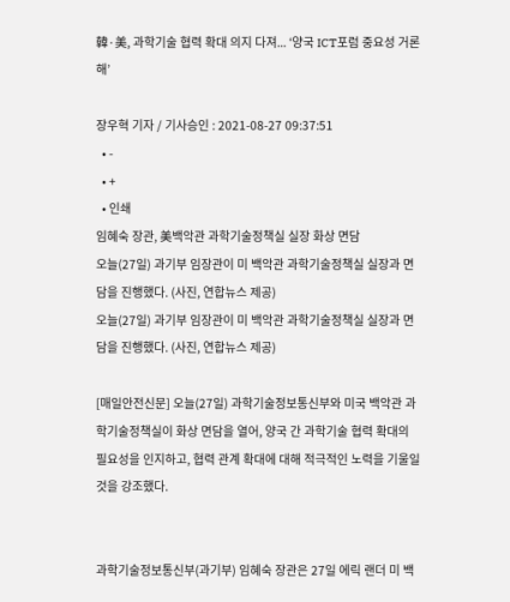韓·美, 과학기술 협력 확대 의지 다져... ‘양국 ICT포럼 중요성 거론해’

장우혁 기자 / 기사승인 : 2021-08-27 09:37:51
  • -
  • +
  • 인쇄
임혜숙 장관, 美백악관 과학기술정책실 실장 화상 면담
오늘(27일) 과기부 임장관이 미 백악관 과학기술정책실 실장과 면담을 진행했다. (사진, 연합뉴스 제공)
오늘(27일) 과기부 임장관이 미 백악관 과학기술정책실 실장과 면담을 진행했다. (사진, 연합뉴스 제공)

[매일안전신문] 오늘(27일) 과학기술정보통신부와 미국 백악관 과학기술정책실이 화상 면담을 열어, 양국 간 과학기술 협력 확대의 필요성을 인지하고, 협력 관계 확대에 대해 적극적인 노력을 기울일 것을 강조했다.


과학기술정보통신부(과기부) 임혜숙 장관은 27일 에릭 랜더 미 백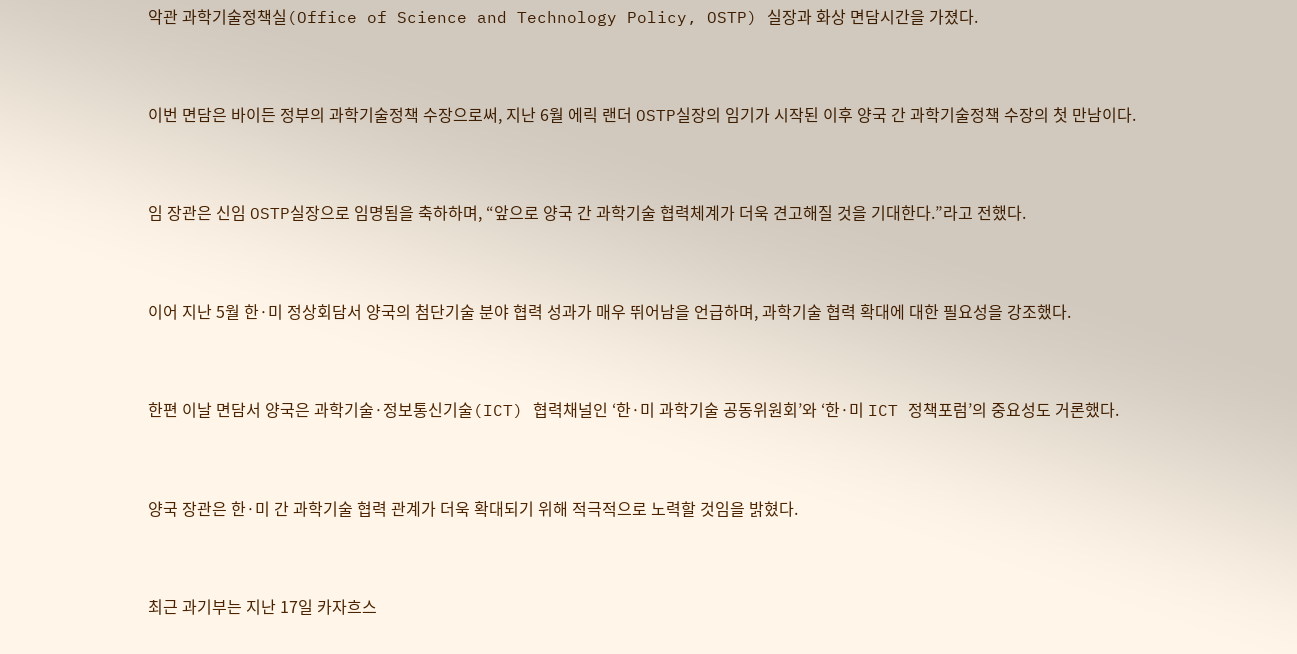악관 과학기술정책실(Office of Science and Technology Policy, OSTP) 실장과 화상 면담시간을 가졌다.


이번 면담은 바이든 정부의 과학기술정책 수장으로써, 지난 6월 에릭 랜더 OSTP실장의 임기가 시작된 이후 양국 간 과학기술정책 수장의 첫 만남이다.


임 장관은 신임 OSTP실장으로 임명됨을 축하하며, “앞으로 양국 간 과학기술 협력체계가 더욱 견고해질 것을 기대한다.”라고 전했다.


이어 지난 5월 한·미 정상회담서 양국의 첨단기술 분야 협력 성과가 매우 뛰어남을 언급하며, 과학기술 협력 확대에 대한 필요성을 강조했다.


한편 이날 면담서 양국은 과학기술·정보통신기술(ICT) 협력채널인 ‘한·미 과학기술 공동위원회’와 ‘한·미 ICT 정책포럼’의 중요성도 거론했다.


양국 장관은 한·미 간 과학기술 협력 관계가 더욱 확대되기 위해 적극적으로 노력할 것임을 밝혔다.


최근 과기부는 지난 17일 카자흐스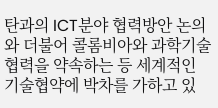탄과의 ICT분야 협력방안 논의와 더불어 콜롬비아와 과학기술 협력을 약속하는 등 세계적인 기술협약에 박차를 가하고 있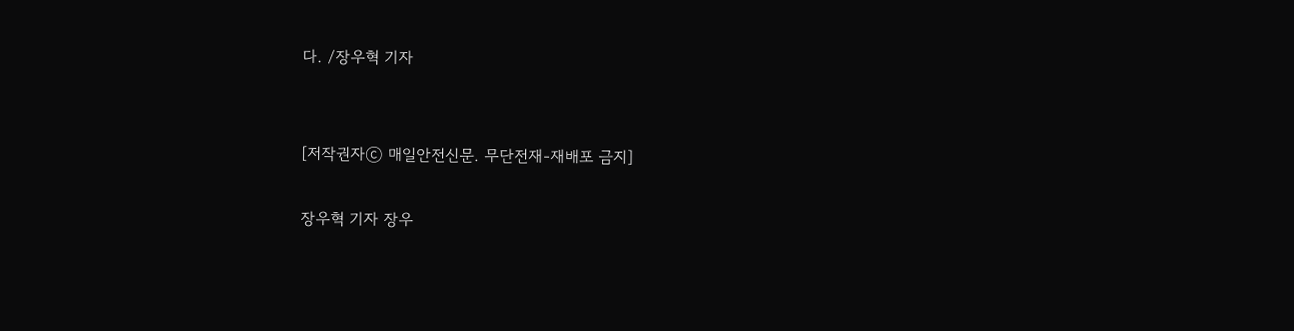다. /장우혁 기자


[저작권자ⓒ 매일안전신문. 무단전재-재배포 금지]

장우혁 기자 장우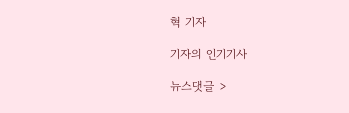혁 기자

기자의 인기기사

뉴스댓글 >